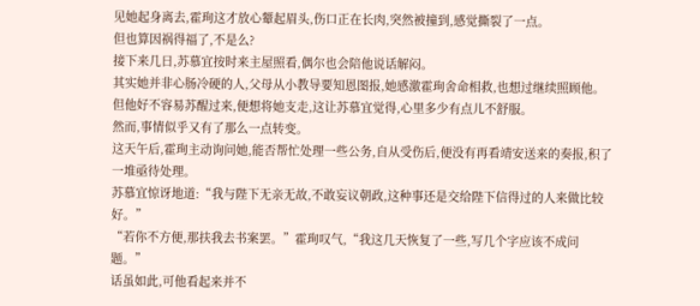见她起身离去,霍珣这才放心颦起眉头,伤口正在长肉,突然被撞到,感觉撕裂了一点。
但也算因祸得福了,不是么?
接下来几日,苏慕宜按时来主屋照看,偶尔也会陪他说话解闷。
其实她并非心肠冷硬的人,父母从小教导要知恩图报,她感激霍珣舍命相救,也想过继续照顾他。
但他好不容易苏醒过来,便想将她支走,这让苏慕宜觉得,心里多少有点儿不舒服。
然而,事情似乎又有了那么一点转变。
这天午后,霍珣主动询问她,能否帮忙处理一些公务,自从受伤后,便没有再看靖安送来的奏报,积了一堆亟待处理。
苏慕宜惊讶地道:“我与陛下无亲无故,不敢妄议朝政,这种事还是交给陛下信得过的人来做比较好。”
“若你不方便,那扶我去书案罢。”霍珣叹气,“我这几天恢复了一些,写几个字应该不成问题。”
话虽如此,可他看起来并不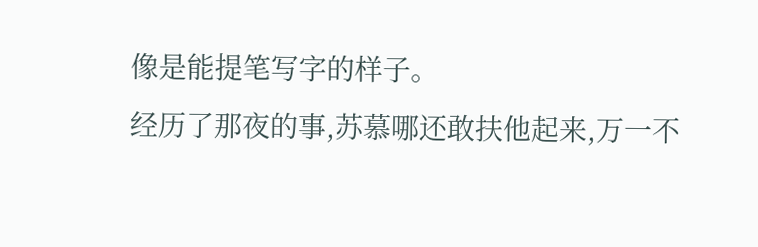像是能提笔写字的样子。
经历了那夜的事,苏慕哪还敢扶他起来,万一不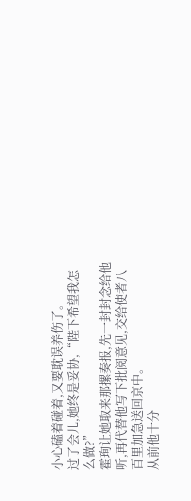小心磕着碰着,又要耽误养伤了。
过了会儿,她终是妥协,“陛下希望我怎么做?”
霍珣让她取来那摞奏报,先一封封念给他听,再代替他写下批阅意见,交给使者八百里加急送回京中。
从前他十分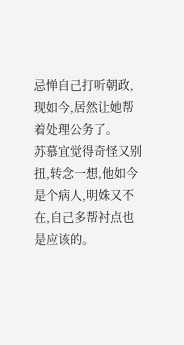忌惮自己打听朝政,现如今,居然让她帮着处理公务了。
苏慕宜觉得奇怪又别扭,转念一想,他如今是个病人,明姝又不在,自己多帮衬点也是应该的。